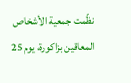نظّمت جمعية الأشخاص المعاقين بزاكورة، يوم 25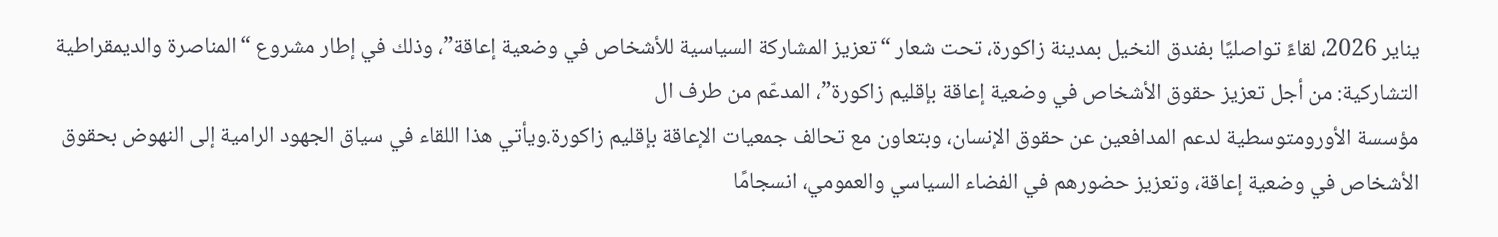يناير 2026، لقاءً تواصليًا بفندق النخيل بمدينة زاكورة، تحت شعار “تعزيز المشاركة السياسية للأشخاص في وضعية إعاقة”، وذلك في إطار مشروع “المناصرة والديمقراطية التشاركية: من أجل تعزيز حقوق الأشخاص في وضعية إعاقة بإقليم زاكورة”، المدعّم من طرف ال
مؤسسة الأورومتوسطية لدعم المدافعين عن حقوق الإنسان، وبتعاون مع تحالف جمعيات الإعاقة بإقليم زاكورة.ويأتي هذا اللقاء في سياق الجهود الرامية إلى النهوض بحقوق الأشخاص في وضعية إعاقة، وتعزيز حضورهم في الفضاء السياسي والعمومي، انسجامًا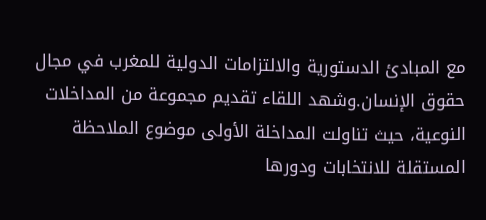مع المبادئ الدستورية والالتزامات الدولية للمغرب في مجال حقوق الإنسان.وشهد اللقاء تقديم مجموعة من المداخلات النوعية، حيث تناولت المداخلة الأولى موضوع الملاحظة المستقلة للانتخابات ودورها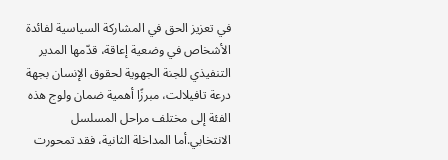في تعزيز الحق في المشاركة السياسية لفائدة الأشخاص في وضعية إعاقة، قدّمها المدير التنفيذي للجنة الجهوية لحقوق الإنسان بجهة درعة تافيلالت، مبرزًا أهمية ضمان ولوج هذه الفئة إلى مختلف مراحل المسلسل الانتخابي.أما المداخلة الثانية، فقد تمحورت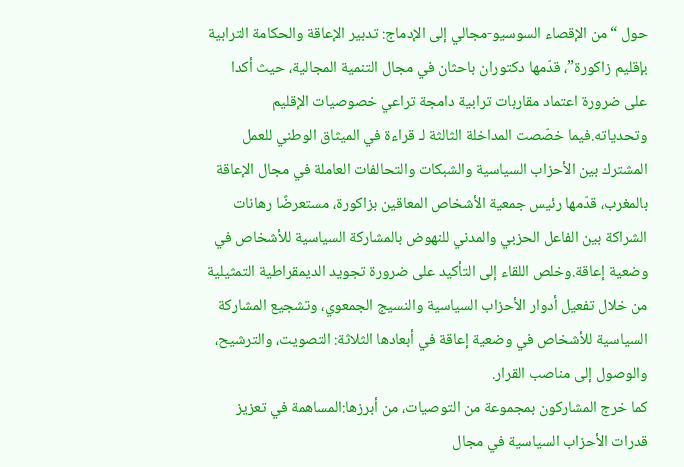حول “من الإقصاء السوسيو-مجالي إلى الإدماج: تدبير الإعاقة والحكامة الترابية بإقليم زاكورة”، قدّمها دكتوران باحثان في مجال التنمية المجالية، حيث أكدا على ضرورة اعتماد مقاربات ترابية دامجة تراعي خصوصيات الإقليم وتحدياته.فيما خصّصت المداخلة الثالثة لـ قراءة في الميثاق الوطني للعمل المشترك بين الأحزاب السياسية والشبكات والتحالفات العاملة في مجال الإعاقة بالمغرب، قدّمها رئيس جمعية الأشخاص المعاقين بزاكورة، مستعرضًا رهانات الشراكة بين الفاعل الحزبي والمدني للنهوض بالمشاركة السياسية للأشخاص في وضعية إعاقة.وخلص اللقاء إلى التأكيد على ضرورة تجويد الديمقراطية التمثيلية من خلال تفعيل أدوار الأحزاب السياسية والنسيج الجمعوي، وتشجيع المشاركة السياسية للأشخاص في وضعية إعاقة في أبعادها الثلاثة: التصويت، والترشيح، والوصول إلى مناصب القرار.
كما خرج المشاركون بمجموعة من التوصيات، من أبرزها:المساهمة في تعزيز قدرات الأحزاب السياسية في مجال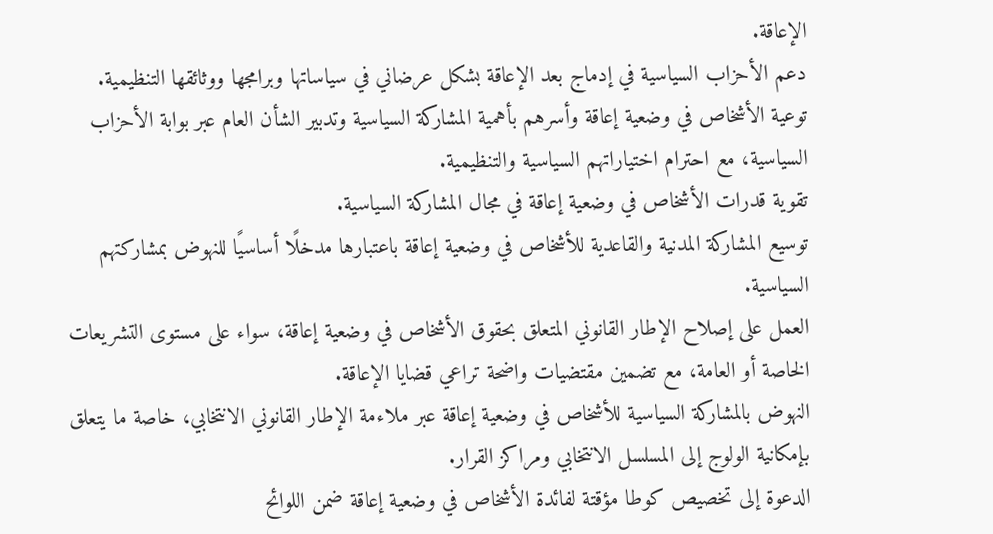الإعاقة.
دعم الأحزاب السياسية في إدماج بعد الإعاقة بشكل عرضاني في سياساتها وبرامجها ووثائقها التنظيمية.
توعية الأشخاص في وضعية إعاقة وأسرهم بأهمية المشاركة السياسية وتدبير الشأن العام عبر بوابة الأحزاب السياسية، مع احترام اختياراتهم السياسية والتنظيمية.
تقوية قدرات الأشخاص في وضعية إعاقة في مجال المشاركة السياسية.
توسيع المشاركة المدنية والقاعدية للأشخاص في وضعية إعاقة باعتبارها مدخلًا أساسيًا للنهوض بمشاركتهم السياسية.
العمل على إصلاح الإطار القانوني المتعلق بحقوق الأشخاص في وضعية إعاقة، سواء على مستوى التشريعات الخاصة أو العامة، مع تضمين مقتضيات واضحة تراعي قضايا الإعاقة.
النهوض بالمشاركة السياسية للأشخاص في وضعية إعاقة عبر ملاءمة الإطار القانوني الانتخابي، خاصة ما يتعلق بإمكانية الولوج إلى المسلسل الانتخابي ومراكز القرار.
الدعوة إلى تخصيص كوطا مؤقتة لفائدة الأشخاص في وضعية إعاقة ضمن اللوائح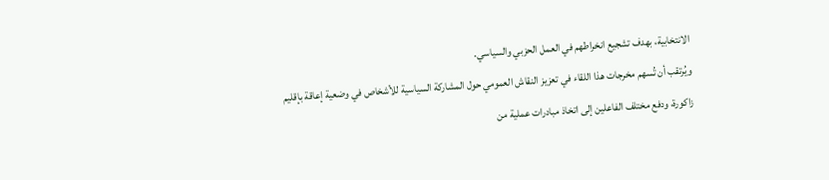الانتخابية، بهدف تشجيع انخراطهم في العمل الحزبي والسياسي.
ويُرتقب أن تُسهم مخرجات هذا اللقاء في تعزيز النقاش العمومي حول المشاركة السياسية للأشخاص في وضعية إعاقة بإقليم زاكورة، ودفع مختلف الفاعلين إلى اتخاذ مبادرات عملية من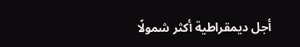أجل ديمقراطية أكثر شمولًا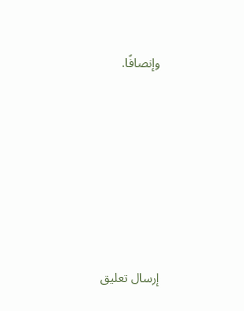وإنصافًا.






إرسال تعليق